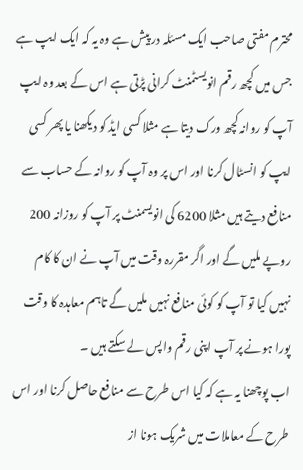محترم مفتی صاحب ایک مسئلہ در پیش ہے وہ یہ کہ ایک ایپ ہے جس میں کچھ رقم انویسٹمنٹ کرانی پڑتی ہے اس کے بعد وہ ایپ آپ کو روانہ کچھ ورک دیتا ہے مثلا کسی ایڈ کو دیکھنا یا پھر کسی ایپ کو انسٹال کرنا اور اس پر وہ آپ کو روانہ کے حساب سے منافع دیتے ہیں مثلا 6200 کی انویسمنٹ پر آپ کو روزانہ 200 روپے ملیں گے اور اگر مقررہ وقت میں آپ نے ان کا کام نہیں کیا تو آپ کو کوئی منافع نہیں ملیں گے تاہم معاہدہ کا وقت پورا ہونے پر آپ اپنی رقم واپس لے سکتے ہیں ۔
اب پوچھنا یہ ہے کہ کیا اس طرح سے منافع حاصل کرنا اور اس طرح کے معاملات میں شریک ہونا از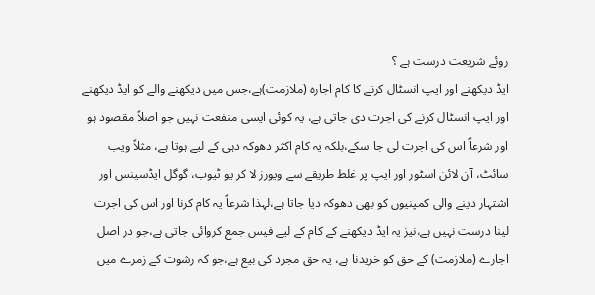روئے شریعت درست ہے ؟
ایڈ دیکھنے اور ایپ انسٹال کرنے کا کام اجارہ (ملازمت)ہے،جس میں دیکھنے والے کو ایڈ دیکھنے اور ایپ انسٹال کرنے کی اجرت دی جاتی ہے، یہ کوئی ایسی منفعت نہیں جو اصلاً مقصود ہو اور شرعاً اس کی اجرت لی جا سکے،بلکہ یہ کام اکثر دھوکہ دہی کے لیے ہوتا ہے، مثلاً ویب سائٹ، آن لائن اسٹور اور ایپ پر غلط طریقے سے ویورز لا کر یو ٹیوب، گوگل ایڈسینس اور اشتہار دینے والی کمپنیوں کو بھی دھوکہ دیا جاتا ہے،لہذا شرعاً یہ کام کرنا اور اس کی اجرت لینا درست نہیں ہے،نیز یہ ایڈ دیکھنے کے کام کے لیے فیس جمع کروائی جاتی ہے،جو در اصل اجارے (ملازمت) کے حق کو خریدنا ہے، یہ حق مجرد کی بیع ہے،جو کہ رشوت کے زمرے میں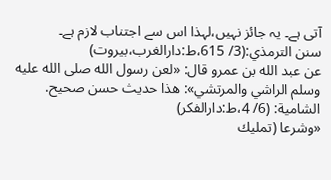آتی ہے۔ یہ جائز نہیں،لہذا اس سے اجتناب لازم ہے۔
سنن الترمذي:(3/ 615،ط:دارالغرب،بيروت)
عن عبد الله بن عمرو قال: «لعن رسول الله صلى الله عليه وسلم الراشي والمرتشي»: هذا حديث حسن صحيح.
الشامية: (6/ 4،ط:دارالفكر)
«وشرعا (تمليك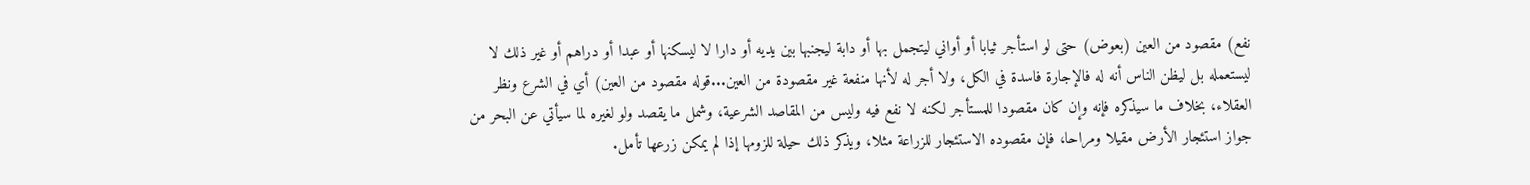نفع) مقصود من العين (بعوض) حتى لو استأجر ثيابا أو أواني ليتجمل بها أو دابة ليجنبها بين يديه أو دارا لا ليسكنها أو عبدا أو دراهم أو غير ذلك لا ليستعمله بل ليظن الناس أنه له فالإجارة فاسدة في الكل، ولا أجر له لأنها منفعة غير مقصودة من العين...قوله مقصود من العين) أي في الشرع ونظر العقلاء، بخلاف ما سيذكره فإنه وإن كان مقصودا للمستأجر لكنه لا نفع فيه وليس من المقاصد الشرعية، وشمل ما يقصد ولو لغيره لما سيأتي عن البحر من جواز استئجار الأرض مقيلا ومراحا، فإن مقصوده الاستئجار للزراعة مثلا، ويذكر ذلك حيلة للزومها إذا لم يمكن زرعها تأمل.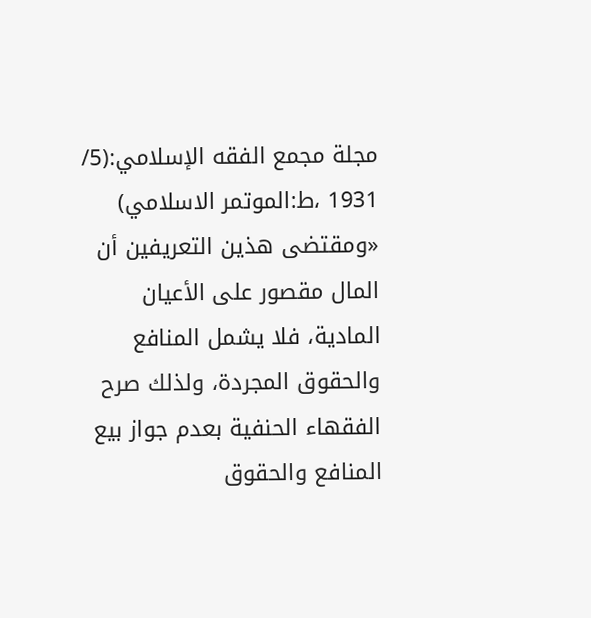مجلة مجمع الفقه الإسلامي:(5/ 1931 ،ط:الموتمر الاسلامي)
«ومقتضى هذين التعريفين أن المال مقصور على الأعيان المادية، فلا يشمل المنافع والحقوق المجردة، ولذلك صرح الفقهاء الحنفية بعدم جواز بيع المنافع والحقوق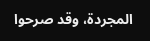المجردة، وقد صرحوا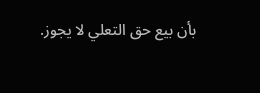بأن بيع حق التعلي لا يجوز.